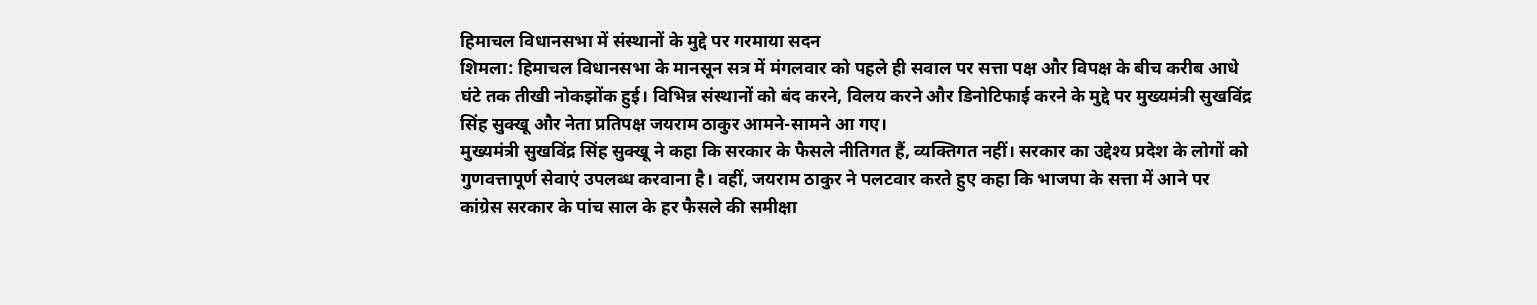हिमाचल विधानसभा में संस्थानों के मुद्दे पर गरमाया सदन
शिमला: हिमाचल विधानसभा के मानसून सत्र में मंगलवार को पहले ही सवाल पर सत्ता पक्ष और विपक्ष के बीच करीब आधे घंटे तक तीखी नोकझोंक हुई। विभिन्न संस्थानों को बंद करने, विलय करने और डिनोटिफाई करने के मुद्दे पर मुख्यमंत्री सुखविंद्र सिंह सुक्खू और नेता प्रतिपक्ष जयराम ठाकुर आमने-सामने आ गए।
मुख्यमंत्री सुखविंद्र सिंह सुक्खू ने कहा कि सरकार के फैसले नीतिगत हैं, व्यक्तिगत नहीं। सरकार का उद्देश्य प्रदेश के लोगों को गुणवत्तापूर्ण सेवाएं उपलब्ध करवाना है। वहीं, जयराम ठाकुर ने पलटवार करते हुए कहा कि भाजपा के सत्ता में आने पर कांग्रेस सरकार के पांच साल के हर फैसले की समीक्षा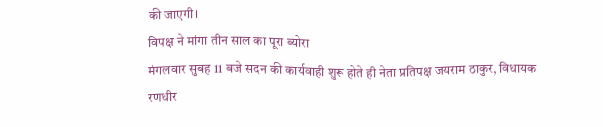की जाएगी।
विपक्ष ने मांगा तीन साल का पूरा ब्योरा
मंगलवार सुबह 11 बजे सदन की कार्यवाही शुरू होते ही नेता प्रतिपक्ष जयराम ठाकुर, विधायक रणधीर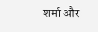शर्मा और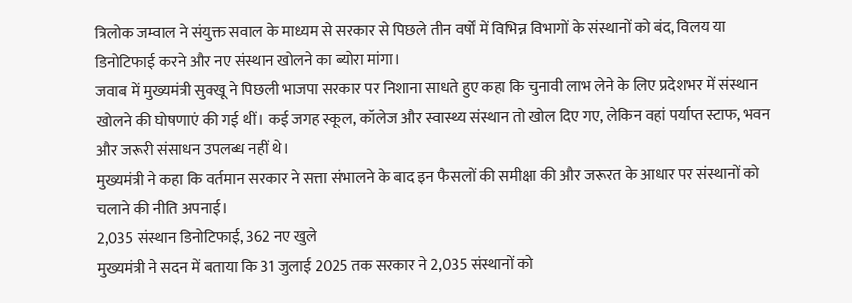त्रिलोक जम्वाल ने संयुक्त सवाल के माध्यम से सरकार से पिछले तीन वर्षों में विभिन्न विभागों के संस्थानों को बंद, विलय या डिनोटिफाई करने और नए संस्थान खोलने का ब्योरा मांगा।
जवाब में मुख्यमंत्री सुक्खू ने पिछली भाजपा सरकार पर निशाना साधते हुए कहा कि चुनावी लाभ लेने के लिए प्रदेशभर में संस्थान खोलने की घोषणाएं की गई थीं। कई जगह स्कूल, कॉलेज और स्वास्थ्य संस्थान तो खोल दिए गए, लेकिन वहां पर्याप्त स्टाफ, भवन और जरूरी संसाधन उपलब्ध नहीं थे।
मुख्यमंत्री ने कहा कि वर्तमान सरकार ने सत्ता संभालने के बाद इन फैसलों की समीक्षा की और जरूरत के आधार पर संस्थानों को चलाने की नीति अपनाई।
2,035 संस्थान डिनोटिफाई, 362 नए खुले
मुख्यमंत्री ने सदन में बताया कि 31 जुलाई 2025 तक सरकार ने 2,035 संस्थानों को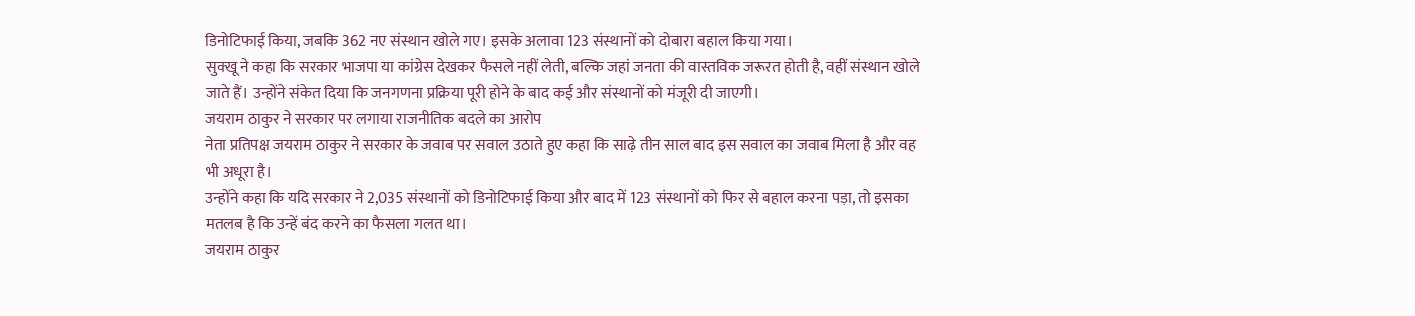डिनोटिफाई किया, जबकि 362 नए संस्थान खोले गए। इसके अलावा 123 संस्थानों को दोबारा बहाल किया गया।
सुक्खू ने कहा कि सरकार भाजपा या कांग्रेस देखकर फैसले नहीं लेती, बल्कि जहां जनता की वास्तविक जरूरत होती है, वहीं संस्थान खोले जाते हैं। उन्होंने संकेत दिया कि जनगणना प्रक्रिया पूरी होने के बाद कई और संस्थानों को मंजूरी दी जाएगी।
जयराम ठाकुर ने सरकार पर लगाया राजनीतिक बदले का आरोप
नेता प्रतिपक्ष जयराम ठाकुर ने सरकार के जवाब पर सवाल उठाते हुए कहा कि साढ़े तीन साल बाद इस सवाल का जवाब मिला है और वह भी अधूरा है।
उन्होंने कहा कि यदि सरकार ने 2,035 संस्थानों को डिनोटिफाई किया और बाद में 123 संस्थानों को फिर से बहाल करना पड़ा, तो इसका मतलब है कि उन्हें बंद करने का फैसला गलत था।
जयराम ठाकुर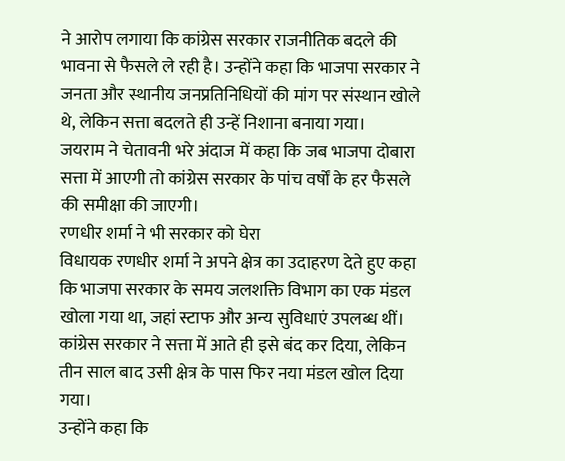ने आरोप लगाया कि कांग्रेस सरकार राजनीतिक बदले की भावना से फैसले ले रही है। उन्होंने कहा कि भाजपा सरकार ने जनता और स्थानीय जनप्रतिनिधियों की मांग पर संस्थान खोले थे, लेकिन सत्ता बदलते ही उन्हें निशाना बनाया गया।
जयराम ने चेतावनी भरे अंदाज में कहा कि जब भाजपा दोबारा सत्ता में आएगी तो कांग्रेस सरकार के पांच वर्षों के हर फैसले की समीक्षा की जाएगी।
रणधीर शर्मा ने भी सरकार को घेरा
विधायक रणधीर शर्मा ने अपने क्षेत्र का उदाहरण देते हुए कहा कि भाजपा सरकार के समय जलशक्ति विभाग का एक मंडल खोला गया था, जहां स्टाफ और अन्य सुविधाएं उपलब्ध थीं। कांग्रेस सरकार ने सत्ता में आते ही इसे बंद कर दिया, लेकिन तीन साल बाद उसी क्षेत्र के पास फिर नया मंडल खोल दिया गया।
उन्होंने कहा कि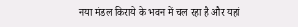नया मंडल किराये के भवन में चल रहा है और यहां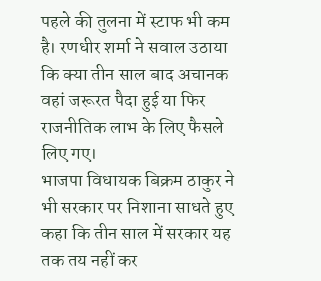पहले की तुलना में स्टाफ भी कम है। रणधीर शर्मा ने सवाल उठाया कि क्या तीन साल बाद अचानक वहां जरूरत पैदा हुई या फिर राजनीतिक लाभ के लिए फैसले लिए गए।
भाजपा विधायक बिक्रम ठाकुर ने भी सरकार पर निशाना साधते हुए कहा कि तीन साल में सरकार यह तक तय नहीं कर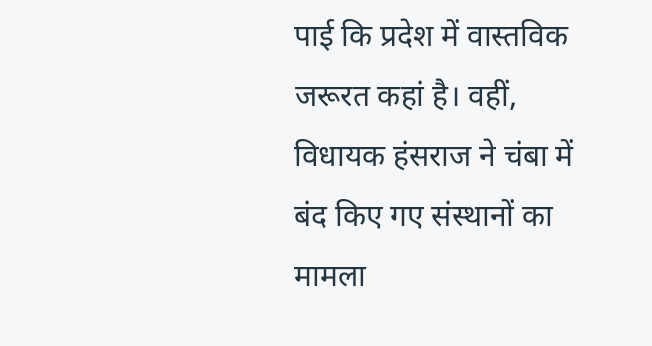पाई कि प्रदेश में वास्तविक जरूरत कहां है। वहीं, विधायक हंसराज ने चंबा में बंद किए गए संस्थानों का मामला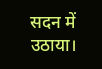सदन में उठाया।